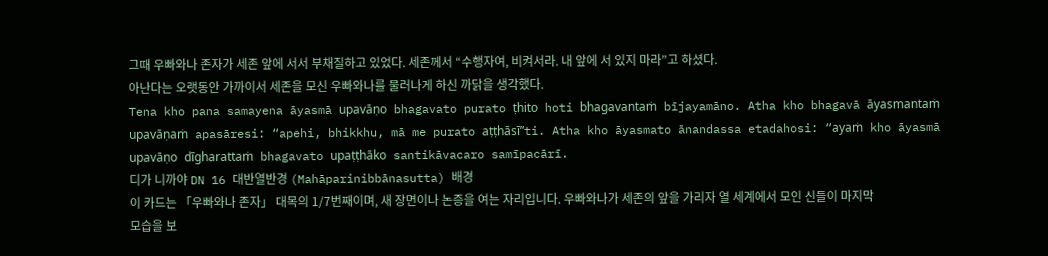그때 우빠와나 존자가 세존 앞에 서서 부채질하고 있었다. 세존께서 “수행자여, 비켜서라. 내 앞에 서 있지 마라”고 하셨다.
아난다는 오랫동안 가까이서 세존을 모신 우빠와나를 물러나게 하신 까닭을 생각했다.
Tena kho pana samayena āyasmā upavāṇo bhagavato purato ṭhito hoti bhagavantaṁ bījayamāno. Atha kho bhagavā āyasmantaṁ upavāṇaṁ apasāresi: “apehi, bhikkhu, mā me purato aṭṭhāsī”ti. Atha kho āyasmato ānandassa etadahosi: “ayaṁ kho āyasmā upavāṇo dīgharattaṁ bhagavato upaṭṭhāko santikāvacaro samīpacārī.
디가 니까야 DN 16 대반열반경 (Mahāparinibbānasutta) 배경
이 카드는 「우빠와나 존자」 대목의 1/7번째이며, 새 장면이나 논증을 여는 자리입니다. 우빠와나가 세존의 앞을 가리자 열 세계에서 모인 신들이 마지막 모습을 보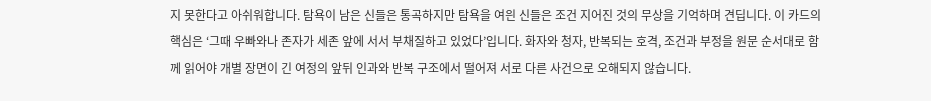지 못한다고 아쉬워합니다. 탐욕이 남은 신들은 통곡하지만 탐욕을 여읜 신들은 조건 지어진 것의 무상을 기억하며 견딥니다. 이 카드의 핵심은 ‘그때 우빠와나 존자가 세존 앞에 서서 부채질하고 있었다’입니다. 화자와 청자, 반복되는 호격, 조건과 부정을 원문 순서대로 함께 읽어야 개별 장면이 긴 여정의 앞뒤 인과와 반복 구조에서 떨어져 서로 다른 사건으로 오해되지 않습니다.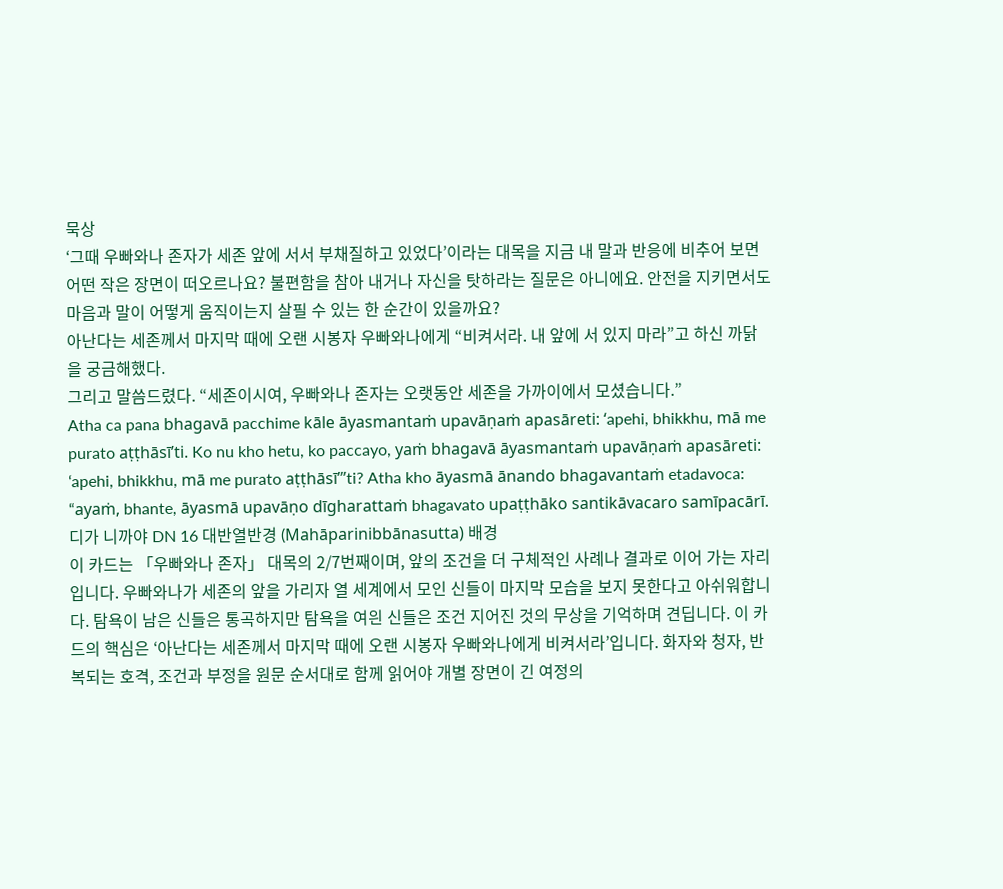묵상
‘그때 우빠와나 존자가 세존 앞에 서서 부채질하고 있었다’이라는 대목을 지금 내 말과 반응에 비추어 보면 어떤 작은 장면이 떠오르나요? 불편함을 참아 내거나 자신을 탓하라는 질문은 아니에요. 안전을 지키면서도 마음과 말이 어떻게 움직이는지 살필 수 있는 한 순간이 있을까요?
아난다는 세존께서 마지막 때에 오랜 시봉자 우빠와나에게 “비켜서라. 내 앞에 서 있지 마라”고 하신 까닭을 궁금해했다.
그리고 말씀드렸다. “세존이시여, 우빠와나 존자는 오랫동안 세존을 가까이에서 모셨습니다.”
Atha ca pana bhagavā pacchime kāle āyasmantaṁ upavāṇaṁ apasāreti: ‘apehi, bhikkhu, mā me purato aṭṭhāsī’ti. Ko nu kho hetu, ko paccayo, yaṁ bhagavā āyasmantaṁ upavāṇaṁ apasāreti: ‘apehi, bhikkhu, mā me purato aṭṭhāsī’”ti? Atha kho āyasmā ānando bhagavantaṁ etadavoca: “ayaṁ, bhante, āyasmā upavāṇo dīgharattaṁ bhagavato upaṭṭhāko santikāvacaro samīpacārī.
디가 니까야 DN 16 대반열반경 (Mahāparinibbānasutta) 배경
이 카드는 「우빠와나 존자」 대목의 2/7번째이며, 앞의 조건을 더 구체적인 사례나 결과로 이어 가는 자리입니다. 우빠와나가 세존의 앞을 가리자 열 세계에서 모인 신들이 마지막 모습을 보지 못한다고 아쉬워합니다. 탐욕이 남은 신들은 통곡하지만 탐욕을 여읜 신들은 조건 지어진 것의 무상을 기억하며 견딥니다. 이 카드의 핵심은 ‘아난다는 세존께서 마지막 때에 오랜 시봉자 우빠와나에게 비켜서라’입니다. 화자와 청자, 반복되는 호격, 조건과 부정을 원문 순서대로 함께 읽어야 개별 장면이 긴 여정의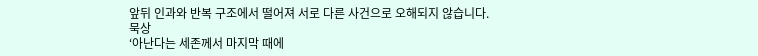앞뒤 인과와 반복 구조에서 떨어져 서로 다른 사건으로 오해되지 않습니다.
묵상
‘아난다는 세존께서 마지막 때에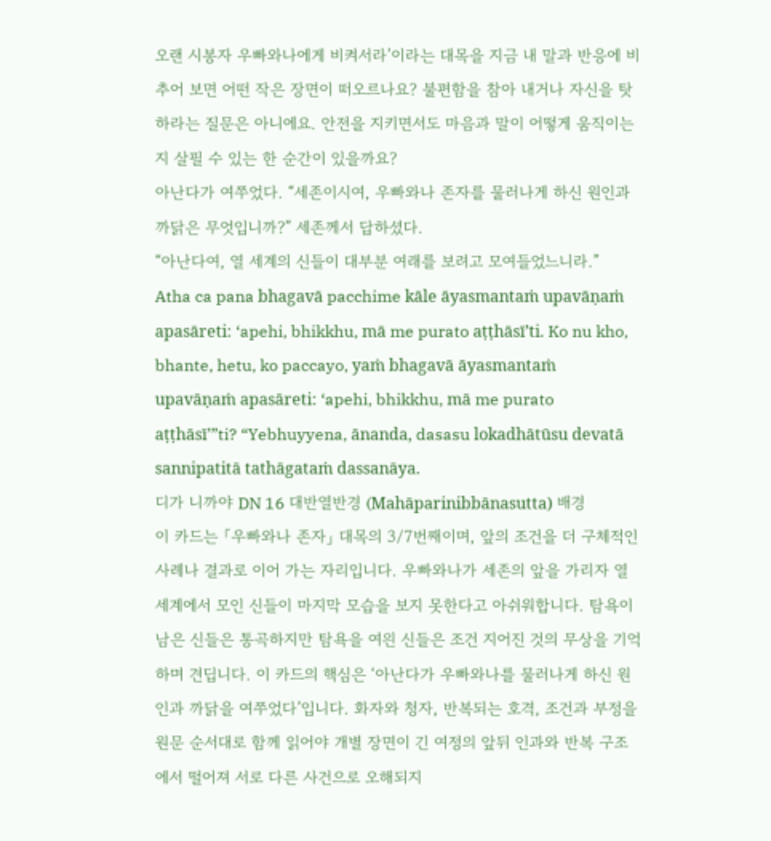오랜 시봉자 우빠와나에게 비켜서라’이라는 대목을 지금 내 말과 반응에 비추어 보면 어떤 작은 장면이 떠오르나요? 불편함을 참아 내거나 자신을 탓하라는 질문은 아니에요. 안전을 지키면서도 마음과 말이 어떻게 움직이는지 살필 수 있는 한 순간이 있을까요?
아난다가 여쭈었다. “세존이시여, 우빠와나 존자를 물러나게 하신 원인과 까닭은 무엇입니까?” 세존께서 답하셨다.
“아난다여, 열 세계의 신들이 대부분 여래를 보려고 모여들었느니라.”
Atha ca pana bhagavā pacchime kāle āyasmantaṁ upavāṇaṁ apasāreti: ‘apehi, bhikkhu, mā me purato aṭṭhāsī’ti. Ko nu kho, bhante, hetu, ko paccayo, yaṁ bhagavā āyasmantaṁ upavāṇaṁ apasāreti: ‘apehi, bhikkhu, mā me purato aṭṭhāsī’”ti? “Yebhuyyena, ānanda, dasasu lokadhātūsu devatā sannipatitā tathāgataṁ dassanāya.
디가 니까야 DN 16 대반열반경 (Mahāparinibbānasutta) 배경
이 카드는 「우빠와나 존자」 대목의 3/7번째이며, 앞의 조건을 더 구체적인 사례나 결과로 이어 가는 자리입니다. 우빠와나가 세존의 앞을 가리자 열 세계에서 모인 신들이 마지막 모습을 보지 못한다고 아쉬워합니다. 탐욕이 남은 신들은 통곡하지만 탐욕을 여읜 신들은 조건 지어진 것의 무상을 기억하며 견딥니다. 이 카드의 핵심은 ‘아난다가 우빠와나를 물러나게 하신 원인과 까닭을 여쭈었다’입니다. 화자와 청자, 반복되는 호격, 조건과 부정을 원문 순서대로 함께 읽어야 개별 장면이 긴 여정의 앞뒤 인과와 반복 구조에서 떨어져 서로 다른 사건으로 오해되지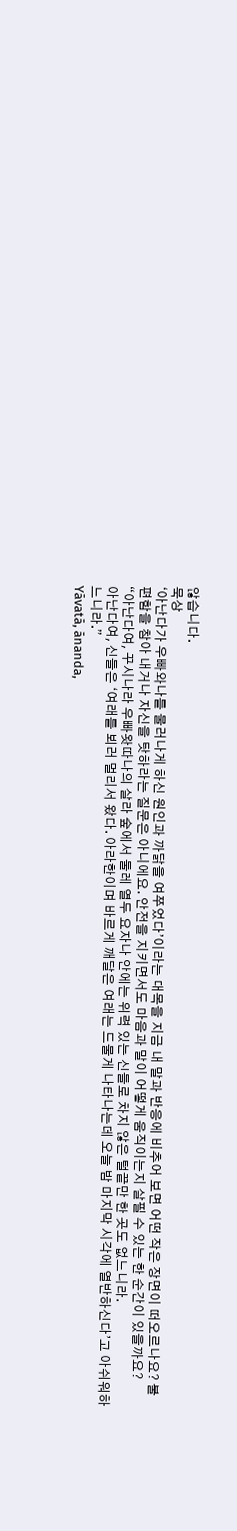않습니다.
묵상
‘아난다가 우빠와나를 물러나게 하신 원인과 까닭을 여쭈었다’이라는 대목을 지금 내 말과 반응에 비추어 보면 어떤 작은 장면이 떠오르나요? 불편함을 참아 내거나 자신을 탓하라는 질문은 아니에요. 안전을 지키면서도 마음과 말이 어떻게 움직이는지 살필 수 있는 한 순간이 있을까요?
“아난다여, 꾸시나라 우빠왓따나의 살라 숲에서 둘레 열두 요자나 안에는 위력 있는 신들로 차지 않은 털끝만 한 곳도 없느니라.
아난다여, 신들은 ‘여래를 뵈러 멀리서 왔다. 아라한이며 바르게 깨달은 여래는 드물게 나타나는데 오늘 밤 마지막 시각에 열반하신다’고 아쉬워하느니라.”
Yāvatā, ānanda,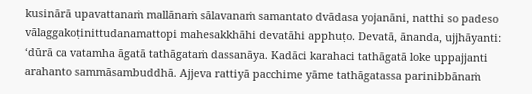kusinārā upavattanaṁ mallānaṁ sālavanaṁ samantato dvādasa yojanāni, natthi so padeso vālaggakoṭinittudanamattopi mahesakkhāhi devatāhi apphuṭo. Devatā, ānanda, ujjhāyanti: ‘dūrā ca vatamha āgatā tathāgataṁ dassanāya. Kadāci karahaci tathāgatā loke uppajjanti arahanto sammāsambuddhā. Ajjeva rattiyā pacchime yāme tathāgatassa parinibbānaṁ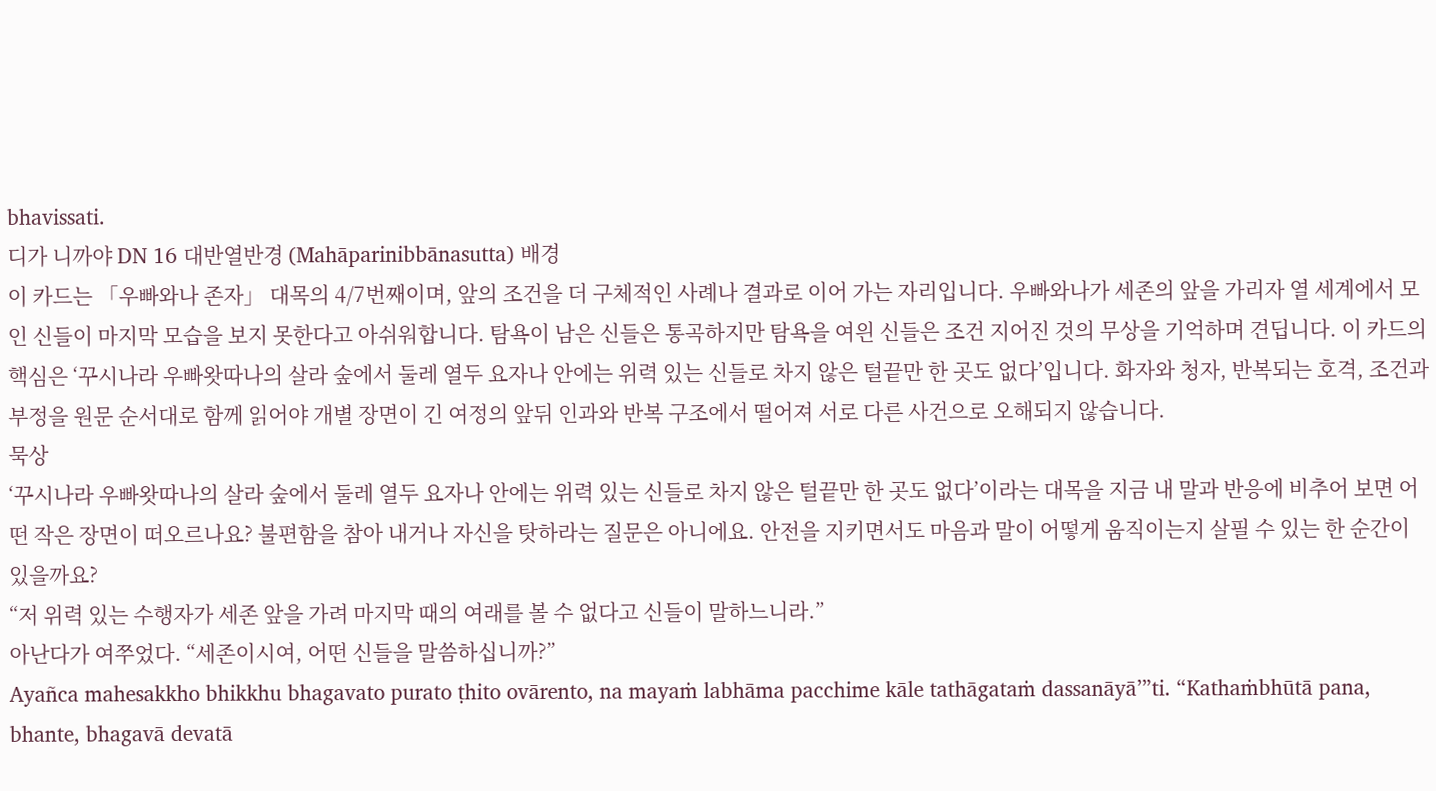bhavissati.
디가 니까야 DN 16 대반열반경 (Mahāparinibbānasutta) 배경
이 카드는 「우빠와나 존자」 대목의 4/7번째이며, 앞의 조건을 더 구체적인 사례나 결과로 이어 가는 자리입니다. 우빠와나가 세존의 앞을 가리자 열 세계에서 모인 신들이 마지막 모습을 보지 못한다고 아쉬워합니다. 탐욕이 남은 신들은 통곡하지만 탐욕을 여읜 신들은 조건 지어진 것의 무상을 기억하며 견딥니다. 이 카드의 핵심은 ‘꾸시나라 우빠왓따나의 살라 숲에서 둘레 열두 요자나 안에는 위력 있는 신들로 차지 않은 털끝만 한 곳도 없다’입니다. 화자와 청자, 반복되는 호격, 조건과 부정을 원문 순서대로 함께 읽어야 개별 장면이 긴 여정의 앞뒤 인과와 반복 구조에서 떨어져 서로 다른 사건으로 오해되지 않습니다.
묵상
‘꾸시나라 우빠왓따나의 살라 숲에서 둘레 열두 요자나 안에는 위력 있는 신들로 차지 않은 털끝만 한 곳도 없다’이라는 대목을 지금 내 말과 반응에 비추어 보면 어떤 작은 장면이 떠오르나요? 불편함을 참아 내거나 자신을 탓하라는 질문은 아니에요. 안전을 지키면서도 마음과 말이 어떻게 움직이는지 살필 수 있는 한 순간이 있을까요?
“저 위력 있는 수행자가 세존 앞을 가려 마지막 때의 여래를 볼 수 없다고 신들이 말하느니라.”
아난다가 여쭈었다. “세존이시여, 어떤 신들을 말씀하십니까?”
Ayañca mahesakkho bhikkhu bhagavato purato ṭhito ovārento, na mayaṁ labhāma pacchime kāle tathāgataṁ dassanāyā’”ti. “Kathaṁbhūtā pana, bhante, bhagavā devatā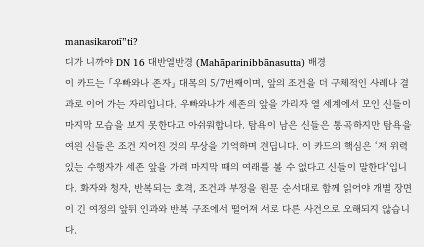manasikarotī”ti?
디가 니까야 DN 16 대반열반경 (Mahāparinibbānasutta) 배경
이 카드는 「우빠와나 존자」 대목의 5/7번째이며, 앞의 조건을 더 구체적인 사례나 결과로 이어 가는 자리입니다. 우빠와나가 세존의 앞을 가리자 열 세계에서 모인 신들이 마지막 모습을 보지 못한다고 아쉬워합니다. 탐욕이 남은 신들은 통곡하지만 탐욕을 여읜 신들은 조건 지어진 것의 무상을 기억하며 견딥니다. 이 카드의 핵심은 ‘저 위력 있는 수행자가 세존 앞을 가려 마지막 때의 여래를 볼 수 없다고 신들이 말한다’입니다. 화자와 청자, 반복되는 호격, 조건과 부정을 원문 순서대로 함께 읽어야 개별 장면이 긴 여정의 앞뒤 인과와 반복 구조에서 떨어져 서로 다른 사건으로 오해되지 않습니다.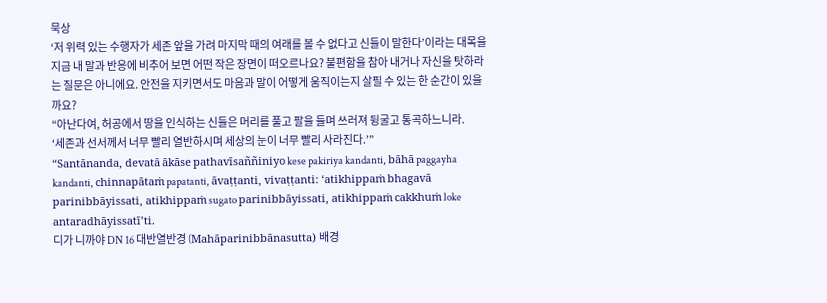묵상
‘저 위력 있는 수행자가 세존 앞을 가려 마지막 때의 여래를 볼 수 없다고 신들이 말한다’이라는 대목을 지금 내 말과 반응에 비추어 보면 어떤 작은 장면이 떠오르나요? 불편함을 참아 내거나 자신을 탓하라는 질문은 아니에요. 안전을 지키면서도 마음과 말이 어떻게 움직이는지 살필 수 있는 한 순간이 있을까요?
“아난다여, 허공에서 땅을 인식하는 신들은 머리를 풀고 팔을 들며 쓰러져 뒹굴고 통곡하느니라.
‘세존과 선서께서 너무 빨리 열반하시며 세상의 눈이 너무 빨리 사라진다.’”
“Santānanda, devatā ākāse pathavīsaññiniyo kese pakiriya kandanti, bāhā paggayha kandanti, chinnapātaṁ papatanti, āvaṭṭanti, vivaṭṭanti: ‘atikhippaṁ bhagavā parinibbāyissati, atikhippaṁ sugato parinibbāyissati, atikhippaṁ cakkhuṁ loke antaradhāyissatī’ti.
디가 니까야 DN 16 대반열반경 (Mahāparinibbānasutta) 배경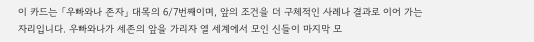이 카드는 「우빠와나 존자」 대목의 6/7번째이며, 앞의 조건을 더 구체적인 사례나 결과로 이어 가는 자리입니다. 우빠와나가 세존의 앞을 가리자 열 세계에서 모인 신들이 마지막 모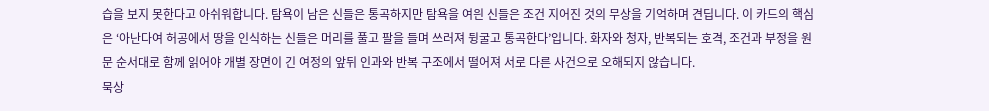습을 보지 못한다고 아쉬워합니다. 탐욕이 남은 신들은 통곡하지만 탐욕을 여읜 신들은 조건 지어진 것의 무상을 기억하며 견딥니다. 이 카드의 핵심은 ‘아난다여 허공에서 땅을 인식하는 신들은 머리를 풀고 팔을 들며 쓰러져 뒹굴고 통곡한다’입니다. 화자와 청자, 반복되는 호격, 조건과 부정을 원문 순서대로 함께 읽어야 개별 장면이 긴 여정의 앞뒤 인과와 반복 구조에서 떨어져 서로 다른 사건으로 오해되지 않습니다.
묵상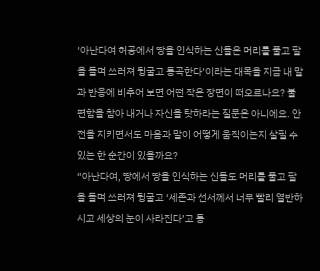‘아난다여 허공에서 땅을 인식하는 신들은 머리를 풀고 팔을 들며 쓰러져 뒹굴고 통곡한다’이라는 대목을 지금 내 말과 반응에 비추어 보면 어떤 작은 장면이 떠오르나요? 불편함을 참아 내거나 자신을 탓하라는 질문은 아니에요. 안전을 지키면서도 마음과 말이 어떻게 움직이는지 살필 수 있는 한 순간이 있을까요?
“아난다여, 땅에서 땅을 인식하는 신들도 머리를 풀고 팔을 들며 쓰러져 뒹굴고 ‘세존과 선서께서 너무 빨리 열반하시고 세상의 눈이 사라진다’고 통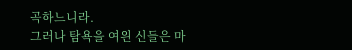곡하느니라.
그러나 탐욕을 여읜 신들은 마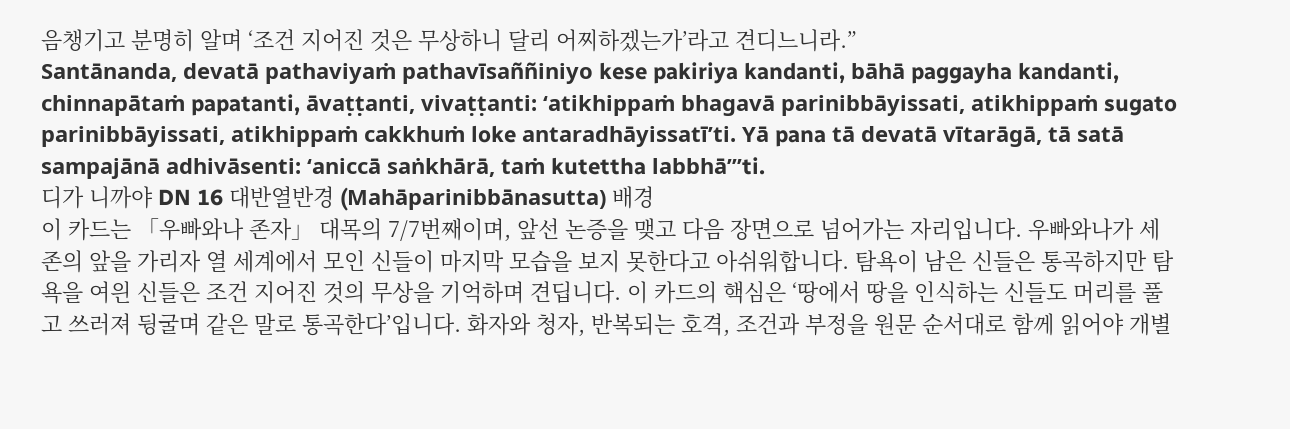음챙기고 분명히 알며 ‘조건 지어진 것은 무상하니 달리 어찌하겠는가’라고 견디느니라.”
Santānanda, devatā pathaviyaṁ pathavīsaññiniyo kese pakiriya kandanti, bāhā paggayha kandanti, chinnapātaṁ papatanti, āvaṭṭanti, vivaṭṭanti: ‘atikhippaṁ bhagavā parinibbāyissati, atikhippaṁ sugato parinibbāyissati, atikhippaṁ cakkhuṁ loke antaradhāyissatī’ti. Yā pana tā devatā vītarāgā, tā satā sampajānā adhivāsenti: ‘aniccā saṅkhārā, taṁ kutettha labbhā’”ti.
디가 니까야 DN 16 대반열반경 (Mahāparinibbānasutta) 배경
이 카드는 「우빠와나 존자」 대목의 7/7번째이며, 앞선 논증을 맺고 다음 장면으로 넘어가는 자리입니다. 우빠와나가 세존의 앞을 가리자 열 세계에서 모인 신들이 마지막 모습을 보지 못한다고 아쉬워합니다. 탐욕이 남은 신들은 통곡하지만 탐욕을 여읜 신들은 조건 지어진 것의 무상을 기억하며 견딥니다. 이 카드의 핵심은 ‘땅에서 땅을 인식하는 신들도 머리를 풀고 쓰러져 뒹굴며 같은 말로 통곡한다’입니다. 화자와 청자, 반복되는 호격, 조건과 부정을 원문 순서대로 함께 읽어야 개별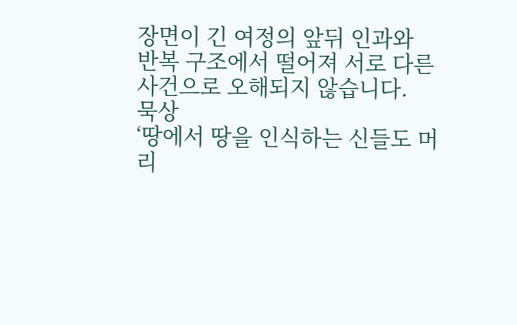장면이 긴 여정의 앞뒤 인과와 반복 구조에서 떨어져 서로 다른 사건으로 오해되지 않습니다.
묵상
‘땅에서 땅을 인식하는 신들도 머리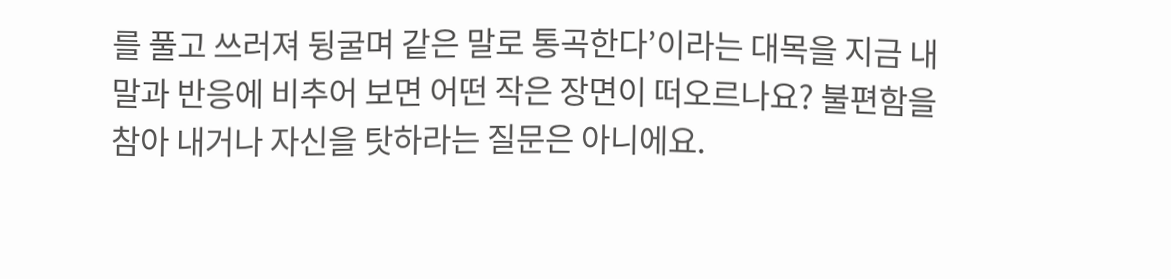를 풀고 쓰러져 뒹굴며 같은 말로 통곡한다’이라는 대목을 지금 내 말과 반응에 비추어 보면 어떤 작은 장면이 떠오르나요? 불편함을 참아 내거나 자신을 탓하라는 질문은 아니에요.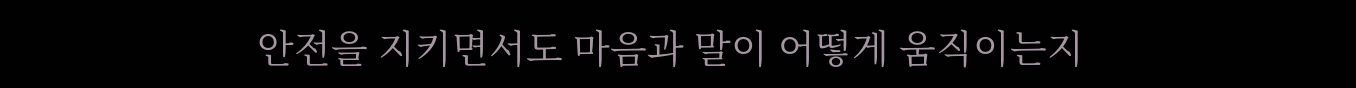안전을 지키면서도 마음과 말이 어떻게 움직이는지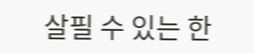살필 수 있는 한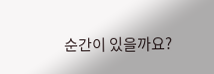순간이 있을까요?